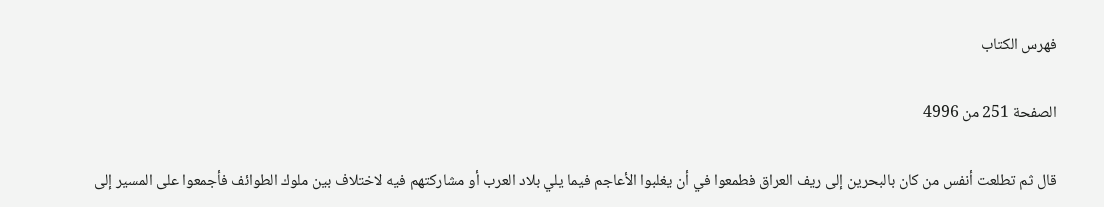فهرس الكتاب

الصفحة 251 من 4996

قال ثم تطلعت أنفس من كان بالبحرين إلى ريف العراق فطمعوا في أن يغلبوا الأعاجم فيما يلي بلاد العرب أو مشاركتهم فيه لاختلاف بين ملوك الطوائف فأجمعوا على المسير إلى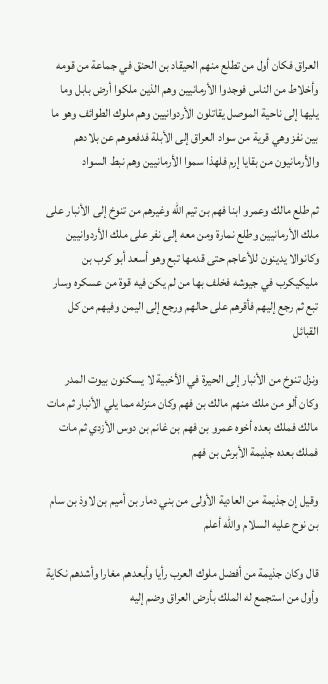العراق فكان أول من تطلع منهم الحيقاد بن الحنق في جماعة من قومه وأخلاط من الناس فوجدوا الأرمانيين وهم الذين ملكوا أرض بابل وما يليها إلى ناحية الموصل يقاتلون الأردوانيين وهم ملوك الطوائف وهو ما بين نفز وهي قرية من سواد العراق إلى الأبلة فدفعوهم عن بلادهم والأرمانيون من بقايا إرم فلهذا سموا الأرمانيين وهم نبط السواد

ثم طلع مالك وعمرو ابنا فهم بن تيم الله وغيرهم من تنوخ إلى الأنبار على ملك الأرمانيين وطلع نمارة ومن معه إلى نفر على ملك الأردوانيين وكانوالا يدينون للأعاجم حتى قدمها تبع وهو أسعد أبو كرب بن مليكيكرب في جيوشه فخلف بها من لم يكن فيه قوة من عسكره وسار تبع ثم رجع إليهم فأقرهم على حالهم ورجع إلى اليمن وفيهم من كل القبائل

ونزل تنوخ من الأنبار إلى الحيرة في الأخبية لا يسكنون بيوت المدر وكان ألو من ملك منهم مالك بن فهم وكان منزله مما يلي الأنبار ثم مات مالك فملك بعده أخوه عمرو بن فهم بن غانم بن دوس الأزدي ثم مات فملك بعده جذيمة الأبرش بن فهم

وقيل إن جذيمة من العادية الأولى من بني دمار بن أميم بن لاوذ بن سام بن نوح عليه السلام والله أعلم

قال وكان جذيمة من أفضل ملوك العرب رأيا وأبعدهم مغارا وأشدهم نكاية وأول من استجمع له الملك بأرض العراق وضم إليه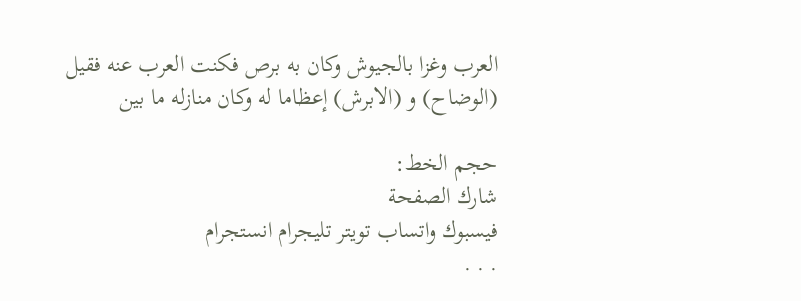العرب وغزا بالجيوش وكان به برص فكنت العرب عنه فقيل (الوضاح) و (الابرش) إعظاما له وكان منازله ما بين

حجم الخط:
شارك الصفحة
فيسبوك واتساب تويتر تليجرام انستجرام
. . .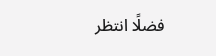فضلًا انتظر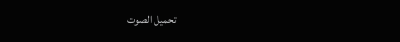تحميل الصوت